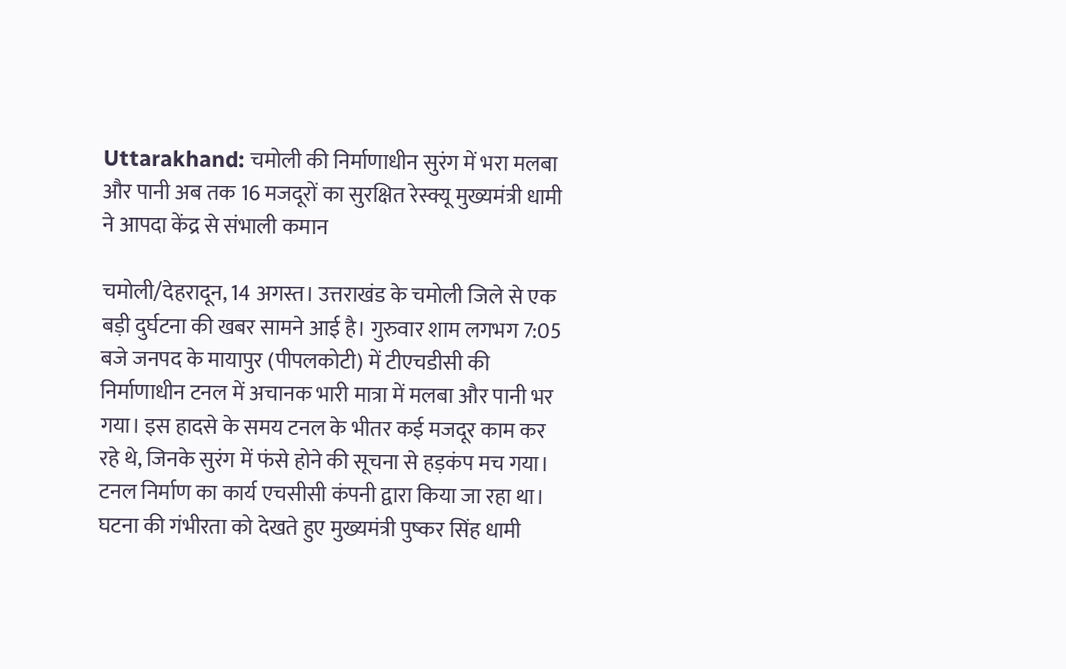Uttarakhand: चमोली की निर्माणाधीन सुरंग में भरा मलबा और पानी अब तक 16 मजदूरों का सुरक्षित रेस्क्यू मुख्यमंत्री धामी ने आपदा केंद्र से संभाली कमान

चमोली/देहरादून, 14 अगस्त। उत्तराखंड के चमोली जिले से एक बड़ी दुर्घटना की खबर सामने आई है। गुरुवार शाम लगभग 7:05 बजे जनपद के मायापुर (पीपलकोटी) में टीएचडीसी की निर्माणाधीन टनल में अचानक भारी मात्रा में मलबा और पानी भर गया। इस हादसे के समय टनल के भीतर कई मजदूर काम कर रहे थे, जिनके सुरंग में फंसे होने की सूचना से हड़कंप मच गया। टनल निर्माण का कार्य एचसीसी कंपनी द्वारा किया जा रहा था। घटना की गंभीरता को देखते हुए मुख्यमंत्री पुष्कर सिंह धामी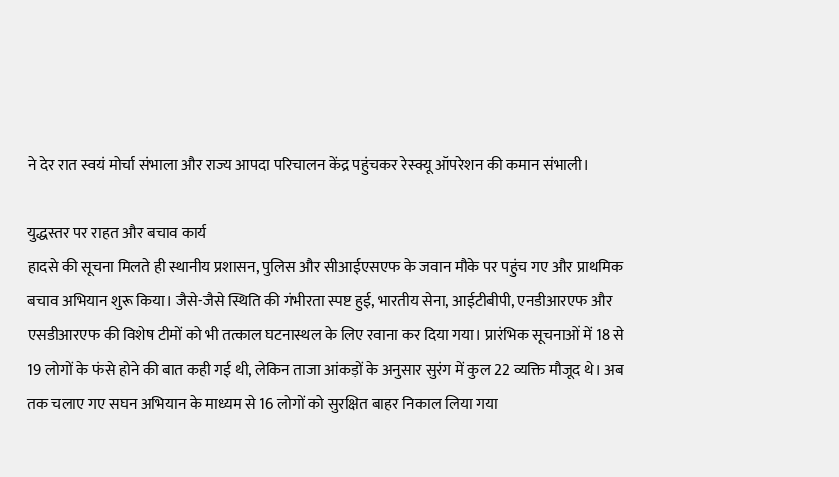ने देर रात स्वयं मोर्चा संभाला और राज्य आपदा परिचालन केंद्र पहुंचकर रेस्क्यू ऑपरेशन की कमान संभाली।

युद्धस्तर पर राहत और बचाव कार्य
हादसे की सूचना मिलते ही स्थानीय प्रशासन, पुलिस और सीआईएसएफ के जवान मौके पर पहुंच गए और प्राथमिक बचाव अभियान शुरू किया। जैसे-जैसे स्थिति की गंभीरता स्पष्ट हुई, भारतीय सेना, आईटीबीपी, एनडीआरएफ और एसडीआरएफ की विशेष टीमों को भी तत्काल घटनास्थल के लिए रवाना कर दिया गया। प्रारंभिक सूचनाओं में 18 से 19 लोगों के फंसे होने की बात कही गई थी, लेकिन ताजा आंकड़ों के अनुसार सुरंग में कुल 22 व्यक्ति मौजूद थे। अब तक चलाए गए सघन अभियान के माध्यम से 16 लोगों को सुरक्षित बाहर निकाल लिया गया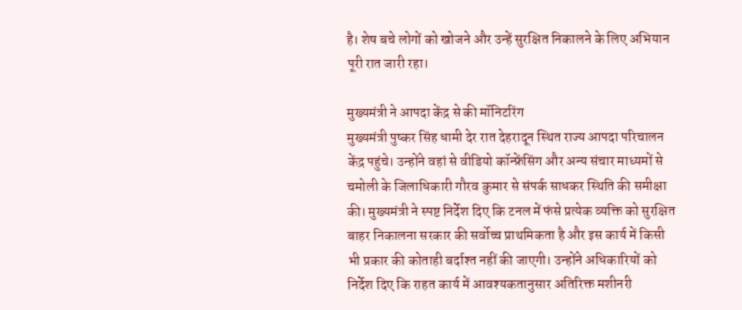है। शेष बचे लोगों को खोजने और उन्हें सुरक्षित निकालने के लिए अभियान पूरी रात जारी रहा।

मुख्यमंत्री ने आपदा केंद्र से की मॉनिटरिंग
मुख्यमंत्री पुष्कर सिंह धामी देर रात देहरादून स्थित राज्य आपदा परिचालन केंद्र पहुंचे। उन्होंने वहां से वीडियो कॉन्फ्रेंसिंग और अन्य संचार माध्यमों से चमोली के जिलाधिकारी गौरव कुमार से संपर्क साधकर स्थिति की समीक्षा की। मुख्यमंत्री ने स्पष्ट निर्देश दिए कि टनल में फंसे प्रत्येक व्यक्ति को सुरक्षित बाहर निकालना सरकार की सर्वोच्च प्राथमिकता है और इस कार्य में किसी भी प्रकार की कोताही बर्दाश्त नहीं की जाएगी। उन्होंने अधिकारियों को निर्देश दिए कि राहत कार्य में आवश्यकतानुसार अतिरिक्त मशीनरी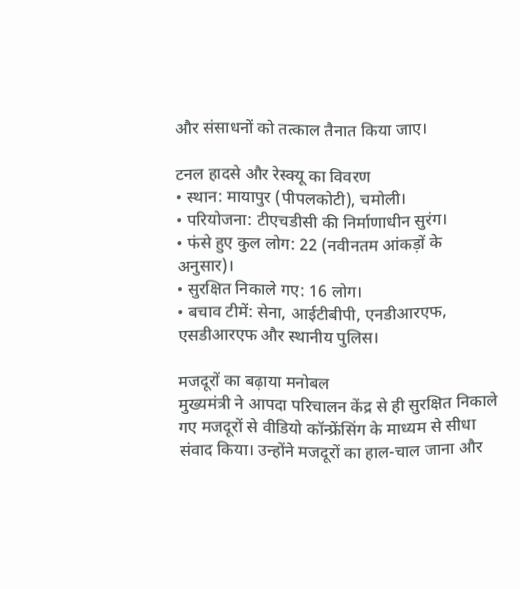और संसाधनों को तत्काल तैनात किया जाए।

टनल हादसे और रेस्क्यू का विवरण
• स्थान: मायापुर (पीपलकोटी), चमोली।
• परियोजना: टीएचडीसी की निर्माणाधीन सुरंग।
• फंसे हुए कुल लोग: 22 (नवीनतम आंकड़ों के अनुसार)।
• सुरक्षित निकाले गए: 16 लोग।
• बचाव टीमें: सेना, आईटीबीपी, एनडीआरएफ, एसडीआरएफ और स्थानीय पुलिस।

मजदूरों का बढ़ाया मनोबल
मुख्यमंत्री ने आपदा परिचालन केंद्र से ही सुरक्षित निकाले गए मजदूरों से वीडियो कॉन्फ्रेंसिंग के माध्यम से सीधा संवाद किया। उन्होंने मजदूरों का हाल-चाल जाना और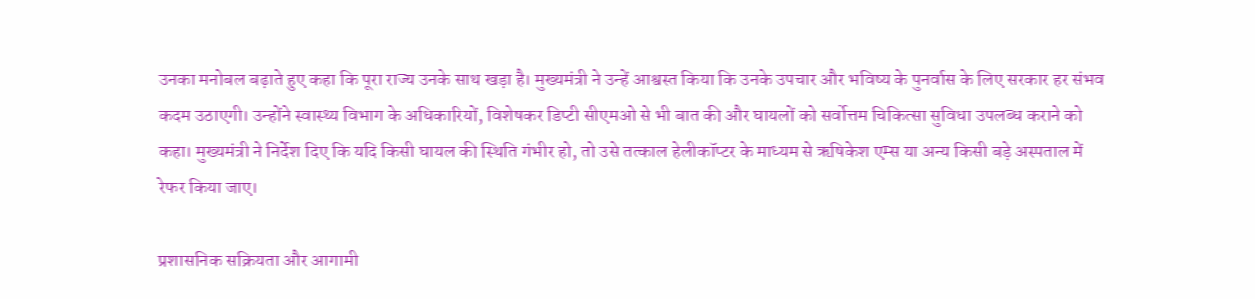उनका मनोबल बढ़ाते हुए कहा कि पूरा राज्य उनके साथ खड़ा है। मुख्यमंत्री ने उन्हें आश्वस्त किया कि उनके उपचार और भविष्य के पुनर्वास के लिए सरकार हर संभव कदम उठाएगी। उन्होंने स्वास्थ्य विभाग के अधिकारियों, विशेषकर डिप्टी सीएमओ से भी बात की और घायलों को सर्वोत्तम चिकित्सा सुविधा उपलब्ध कराने को कहा। मुख्यमंत्री ने निर्देश दिए कि यदि किसी घायल की स्थिति गंभीर हो, तो उसे तत्काल हेलीकॉप्टर के माध्यम से ऋषिकेश एम्स या अन्य किसी बड़े अस्पताल में रेफर किया जाए।

प्रशासनिक सक्रियता और आगामी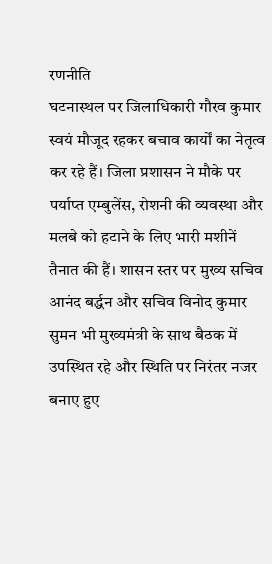रणनीति
घटनास्थल पर जिलाधिकारी गौरव कुमार स्वयं मौजूद रहकर बचाव कार्यों का नेतृत्व कर रहे हैं। जिला प्रशासन ने मौके पर पर्याप्त एम्बुलेंस, रोशनी की व्यवस्था और मलबे को हटाने के लिए भारी मशीनें तैनात की हैं। शासन स्तर पर मुख्य सचिव आनंद बर्द्धन और सचिव विनोद कुमार सुमन भी मुख्यमंत्री के साथ बैठक में उपस्थित रहे और स्थिति पर निरंतर नजर बनाए हुए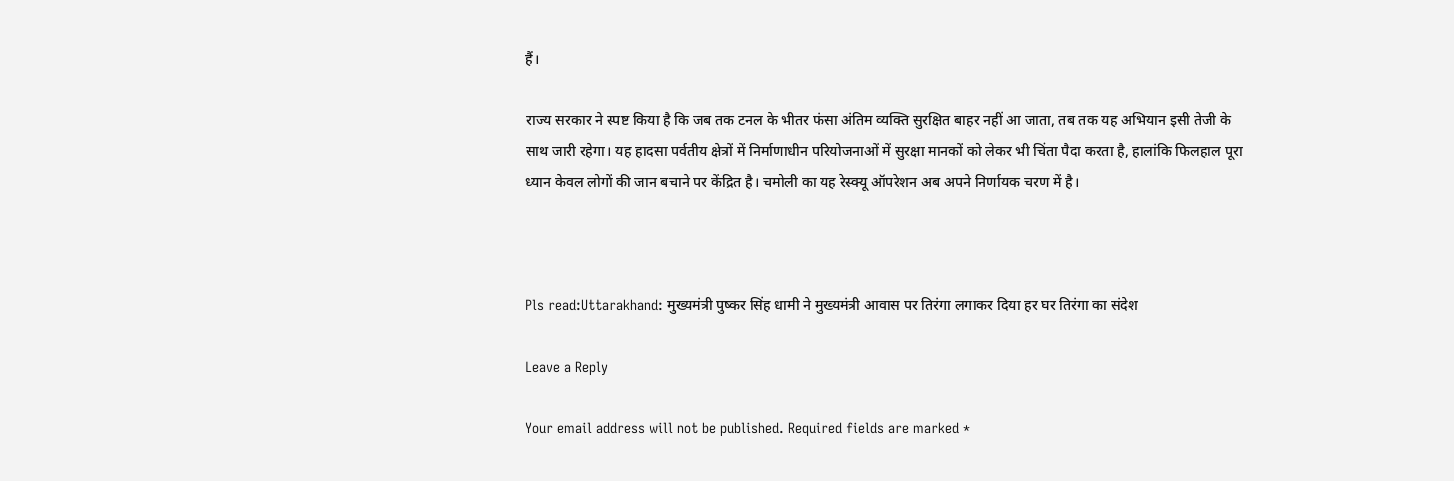हैं।

राज्य सरकार ने स्पष्ट किया है कि जब तक टनल के भीतर फंसा अंतिम व्यक्ति सुरक्षित बाहर नहीं आ जाता, तब तक यह अभियान इसी तेजी के साथ जारी रहेगा। यह हादसा पर्वतीय क्षेत्रों में निर्माणाधीन परियोजनाओं में सुरक्षा मानकों को लेकर भी चिंता पैदा करता है, हालांकि फिलहाल पूरा ध्यान केवल लोगों की जान बचाने पर केंद्रित है। चमोली का यह रेस्क्यू ऑपरेशन अब अपने निर्णायक चरण में है।



Pls read:Uttarakhand: मुख्यमंत्री पुष्कर सिंह धामी ने मुख्यमंत्री आवास पर तिरंगा लगाकर दिया हर घर तिरंगा का संदेश

Leave a Reply

Your email address will not be published. Required fields are marked *